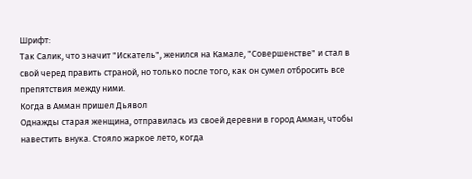Шрифт:
Так Салик, что значит "Искатель", женился на Камале, "Совершенстве" и стал в свой черед править страной, но только после того, как он сумел отбросить все препятствия между ними.
Когда в Амман пришел Дьявол
Однажды старая женщина, отправилась из своей деревни в город Амман, чтобы навестить внука. Стояло жаркое лето, когда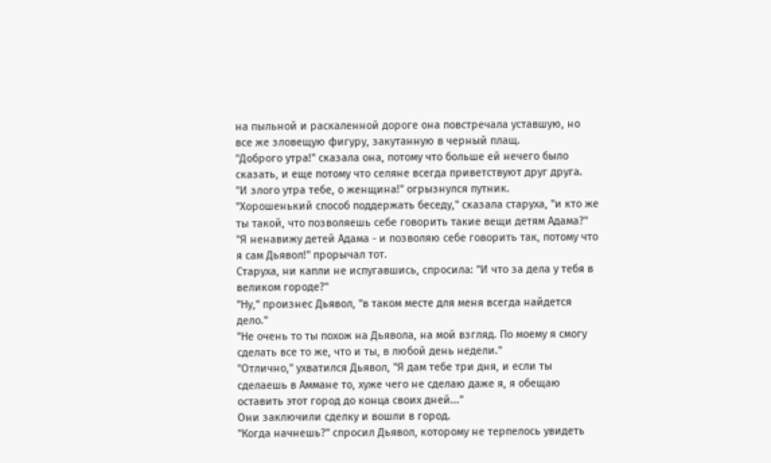на пыльной и раскаленной дороге она повстречала уставшую, но все же зловещую фигуру, закутанную в черный плащ.
"Доброго утра!" сказала она, потому что больше ей нечего было сказать, и еще потому что селяне всегда приветствуют друг друга.
"И злого утра тебе, о женщина!" огрызнулся путник.
"Хорошенький способ поддержать беседу," сказала старуха, "и кто же ты такой, что позволяешь себе говорить такие вещи детям Адама?"
"Я ненавижу детей Адама - и позволяю себе говорить так, потому что я сам Дьявол!" прорычал тот.
Старуха, ни капли не испугавшись, спросила: "И что за дела у тебя в великом городе?"
"Ну," произнес Дьявол, "в таком месте для меня всегда найдется дело."
"Не очень то ты похож на Дьявола, на мой взгляд. По моему я смогу сделать все то же, что и ты, в любой день недели."
"Отлично," ухватился Дьявол, "Я дам тебе три дня, и если ты сделаешь в Аммане то, хуже чего не сделаю даже я, я обещаю оставить этот город до конца своих дней..."
Они заключили сделку и вошли в город.
"Когда начнешь?" спросил Дьявол, которому не терпелось увидеть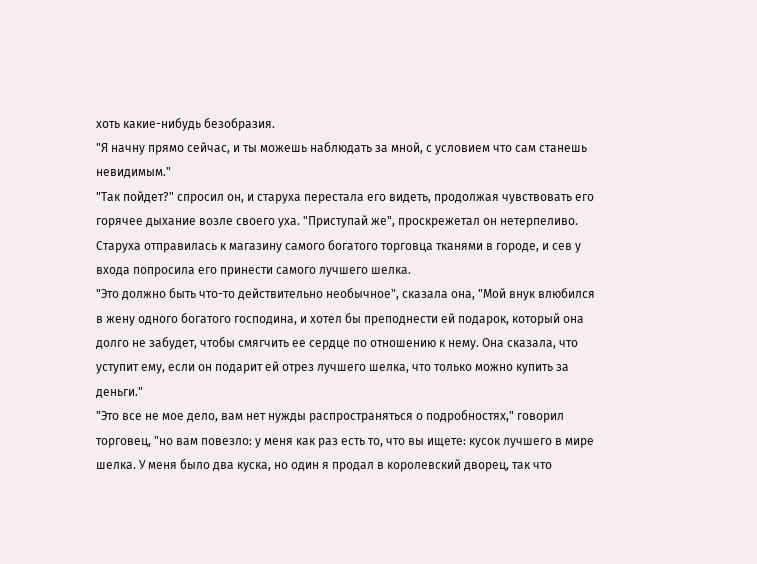хоть какие-нибудь безобразия.
"Я начну прямо сейчас, и ты можешь наблюдать за мной, с условием что сам станешь невидимым."
"Так пойдет?" спросил он, и старуха перестала его видеть, продолжая чувствовать его горячее дыхание возле своего уха. "Приступай же", проскрежетал он нетерпеливо.
Старуха отправилась к магазину самого богатого торговца тканями в городе, и сев у входа попросила его принести самого лучшего шелка.
"Это должно быть что-то действительно необычное", сказала она, "Мой внук влюбился в жену одного богатого господина, и хотел бы преподнести ей подарок, который она долго не забудет, чтобы смягчить ее сердце по отношению к нему. Она сказала, что уступит ему, если он подарит ей отрез лучшего шелка, что только можно купить за деньги."
"Это все не мое дело, вам нет нужды распространяться о подробностях," говорил торговец, "но вам повезло: у меня как раз есть то, что вы ищете: кусок лучшего в мире шелка. У меня было два куска, но один я продал в королевский дворец, так что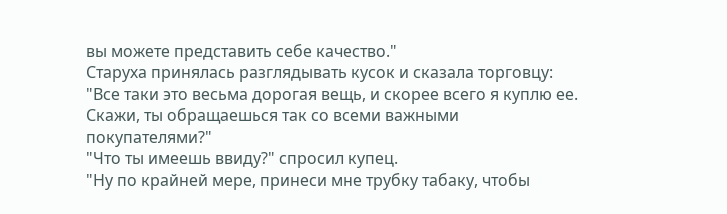вы можете представить себе качество."
Старуха принялась разглядывать кусок и сказала торговцу:
"Все таки это весьма дорогая вещь, и скорее всего я куплю ее. Скажи, ты обращаешься так со всеми важными покупателями?"
"Что ты имеешь ввиду?" спросил купец.
"Ну по крайней мере, принеси мне трубку табаку, чтобы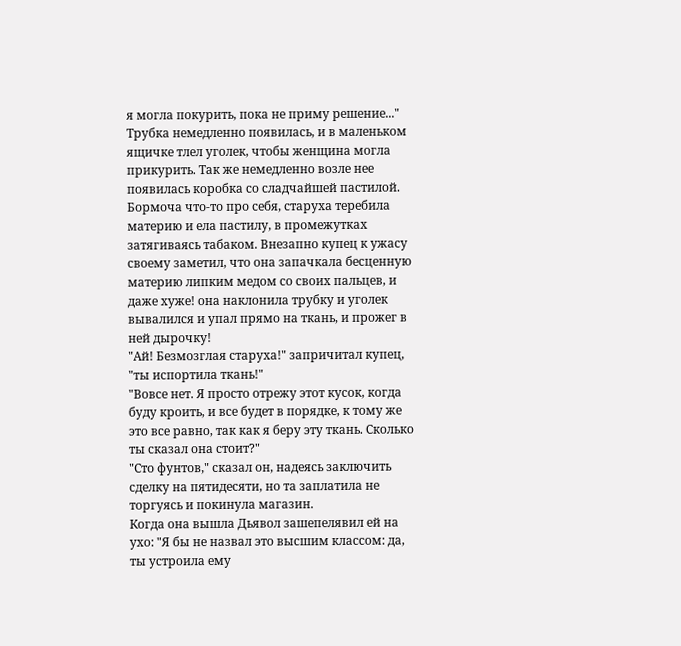я могла покурить, пока не приму решение..."
Трубка немедленно появилась, и в маленьком ящичке тлел уголек, чтобы женщина могла прикурить. Так же немедленно возле нее появилась коробка со сладчайшей пастилой.
Бормоча что-то про себя, старуха теребила материю и ела пастилу, в промежутках затягиваясь табаком. Внезапно купец к ужасу своему заметил, что она запачкала бесценную материю липким медом со своих пальцев, и даже хуже! она наклонила трубку и уголек вывалился и упал прямо на ткань, и прожег в ней дырочку!
"Ай! Безмозглая старуха!" запричитал купец, "ты испортила ткань!"
"Вовсе нет. Я просто отрежу этот кусок, когда буду кроить, и все будет в порядке, к тому же это все равно, так как я беру эту ткань. Сколько ты сказал она стоит?"
"Сто фунтов," сказал он, надеясь заключить сделку на пятидесяти, но та заплатила не торгуясь и покинула магазин.
Когда она вышла Дьявол зашепелявил ей на ухо: "Я бы не назвал это высшим классом: да, ты устроила ему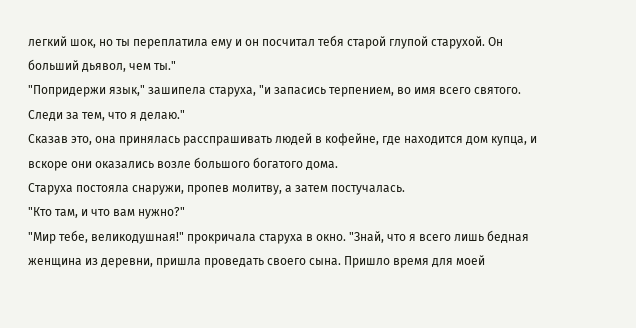легкий шок, но ты переплатила ему и он посчитал тебя старой глупой старухой. Он больший дьявол, чем ты."
"Попридержи язык," зашипела старуха, "и запасись терпением, во имя всего святого. Следи за тем, что я делаю."
Сказав это, она принялась расспрашивать людей в кофейне, где находится дом купца, и вскоре они оказались возле большого богатого дома.
Старуха постояла снаружи, пропев молитву, а затем постучалась.
"Кто там, и что вам нужно?"
"Мир тебе, великодушная!" прокричала старуха в окно. "Знай, что я всего лишь бедная женщина из деревни, пришла проведать своего сына. Пришло время для моей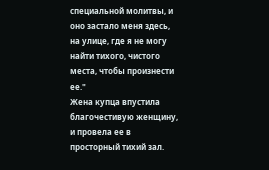специальной молитвы, и оно застало меня здесь, на улице, где я не могу найти тихого, чистого места, чтобы произнести ее."
Жена купца впустила благочестивую женщину, и провела ее в просторный тихий зал.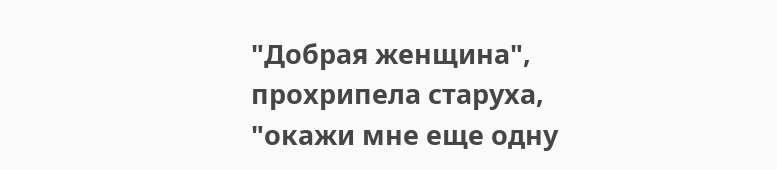"Добрая женщина", прохрипела старуха, "окажи мне еще одну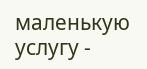маленькую услугу -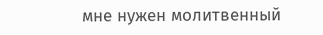мне нужен молитвенный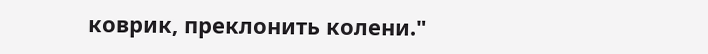коврик, преклонить колени."